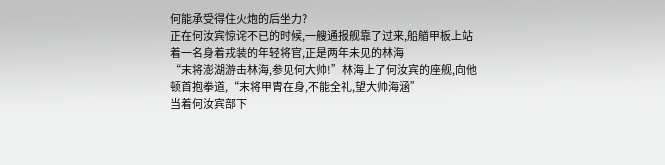何能承受得住火炮的后坐力?
正在何汝宾惊诧不已的时候,一艘通报舰靠了过来,船艏甲板上站着一名身着戎装的年轻将官,正是两年未见的林海
“末将澎湖游击林海,参见何大帅!”林海上了何汝宾的座舰,向他顿首抱拳道,“末将甲胄在身,不能全礼,望大帅海涵”
当着何汝宾部下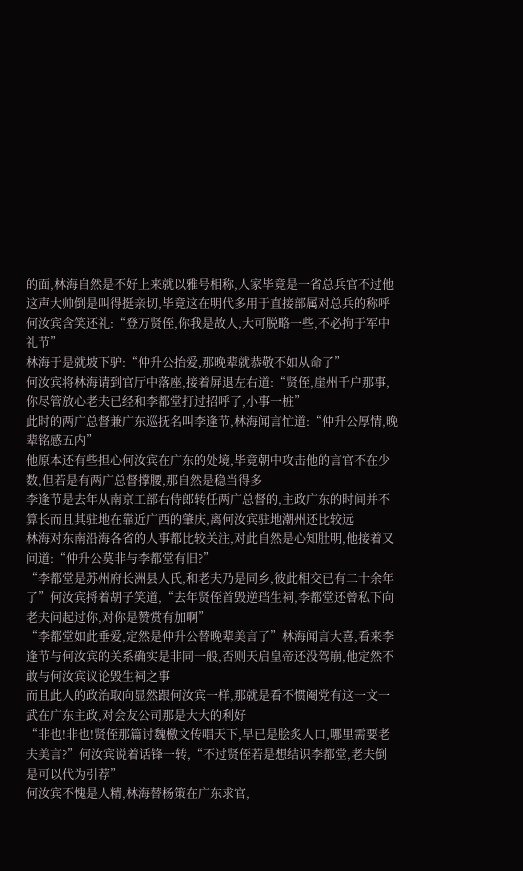的面,林海自然是不好上来就以雅号相称,人家毕竟是一省总兵官不过他这声大帅倒是叫得挺亲切,毕竟这在明代多用于直接部属对总兵的称呼
何汝宾含笑还礼:“登万贤侄,你我是故人,大可脱略一些,不必拘于军中礼节”
林海于是就坡下驴:“仲升公抬爱,那晚辈就恭敬不如从命了”
何汝宾将林海请到官厅中落座,接着屏退左右道:“贤侄,崖州千户那事,你尽管放心老夫已经和李都堂打过招呼了,小事一桩”
此时的两广总督兼广东巡抚名叫李逢节,林海闻言忙道:“仲升公厚情,晚辈铭感五内”
他原本还有些担心何汝宾在广东的处境,毕竟朝中攻击他的言官不在少数,但若是有两广总督撑腰,那自然是稳当得多
李逢节是去年从南京工部右侍郎转任两广总督的,主政广东的时间并不算长而且其驻地在靠近广西的肇庆,离何汝宾驻地潮州还比较远
林海对东南沿海各省的人事都比较关注,对此自然是心知肚明,他接着又问道:“仲升公莫非与李都堂有旧?”
“李都堂是苏州府长洲县人氏,和老夫乃是同乡,彼此相交已有二十余年了”何汝宾捋着胡子笑道,“去年贤侄首毁逆珰生祠,李都堂还曾私下向老夫问起过你,对你是赞赏有加啊”
“李都堂如此垂爱,定然是仲升公替晚辈美言了”林海闻言大喜,看来李逢节与何汝宾的关系确实是非同一般,否则天启皇帝还没驾崩,他定然不敢与何汝宾议论毁生祠之事
而且此人的政治取向显然跟何汝宾一样,那就是看不惯阉党有这一文一武在广东主政,对会友公司那是大大的利好
“非也!非也!贤侄那篇讨魏檄文传唱天下,早已是脍炙人口,哪里需要老夫美言?”何汝宾说着话锋一转,“不过贤侄若是想结识李都堂,老夫倒是可以代为引荐”
何汝宾不愧是人精,林海替杨策在广东求官,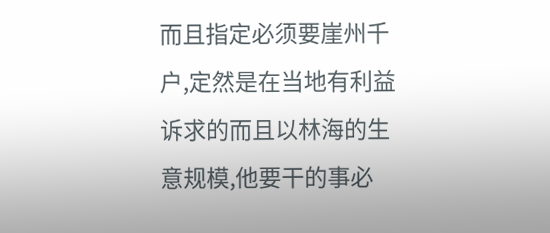而且指定必须要崖州千户,定然是在当地有利益诉求的而且以林海的生意规模,他要干的事必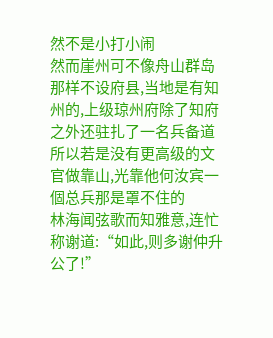然不是小打小闹
然而崖州可不像舟山群岛那样不设府县,当地是有知州的,上级琼州府除了知府之外还驻扎了一名兵备道所以若是没有更高级的文官做靠山,光靠他何汝宾一個总兵那是罩不住的
林海闻弦歌而知雅意,连忙称谢道:“如此,则多谢仲升公了!”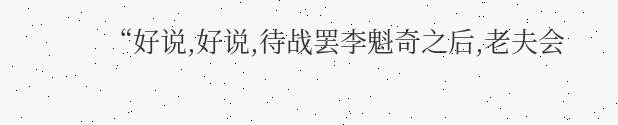“好说,好说,待战罢李魁奇之后,老夫会